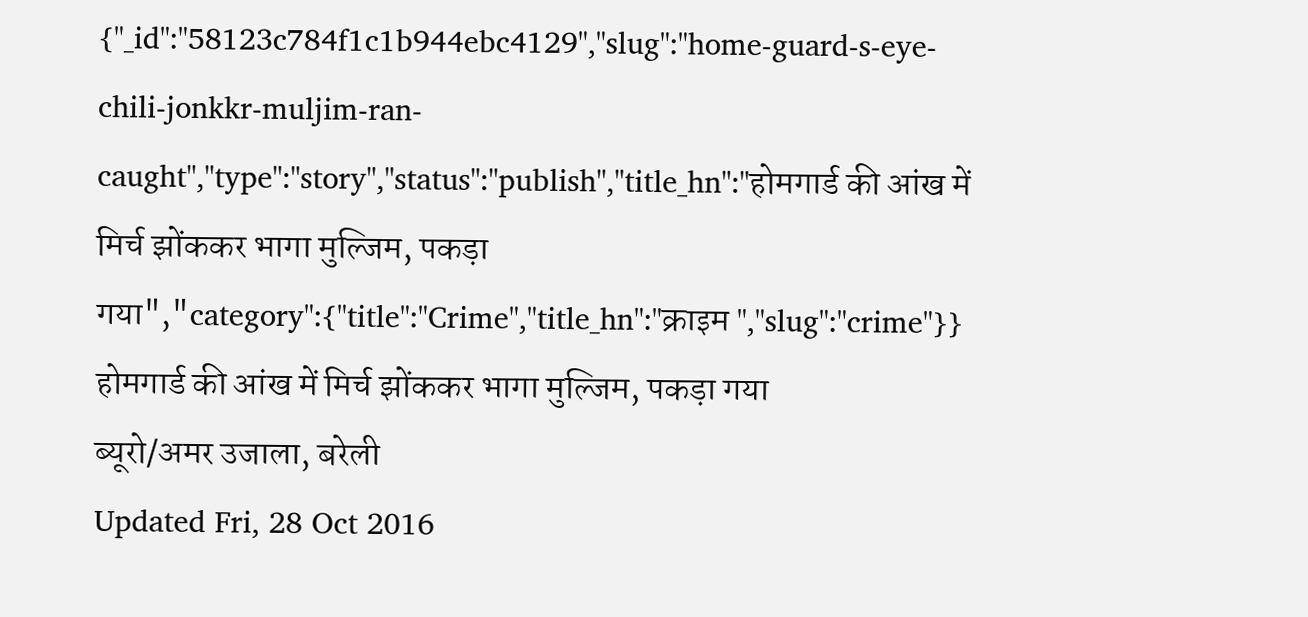{"_id":"58123c784f1c1b944ebc4129","slug":"home-guard-s-eye-chili-jonkkr-muljim-ran-caught","type":"story","status":"publish","title_hn":"होमगार्ड की आंख में मिर्च झोंककर भागा मुल्जिम, पकड़ा गया","category":{"title":"Crime","title_hn":"क्राइम ","slug":"crime"}}
होमगार्ड की आंख में मिर्च झोंककर भागा मुल्जिम, पकड़ा गया
ब्यूरो/अमर उजाला, बरेली
Updated Fri, 28 Oct 2016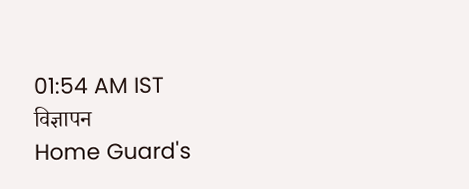01:54 AM IST
विज्ञापन
Home Guard's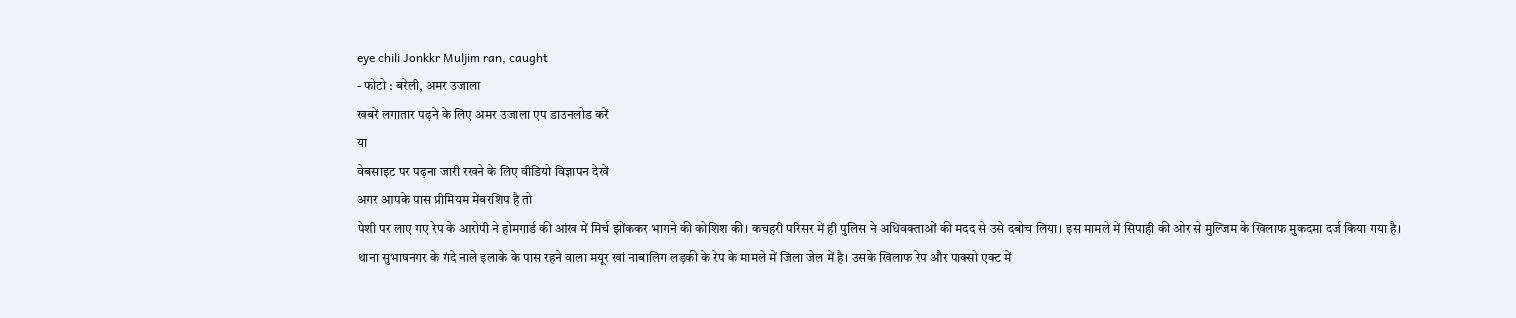eye chili Jonkkr Muljim ran, caught
- फोटो : बरेली, अमर उजाला
खबरें लगातार पढ़ने के लिए अमर उजाला एप डाउनलोड करें
या
वेबसाइट पर पढ़ना जारी रखने के लिए वीडियो विज्ञापन देखें
अगर आपके पास प्रीमियम मेंबरशिप है तो
पेशी पर लाए गए रेप के आरोपी ने होमगार्ड की आंख में मिर्च झोंककर भागने की कोशिश की। कचहरी परिसर में ही पुलिस ने अधिवक्ताओं की मदद से उसे दबोच लिया। इस मामले में सिपाही की ओर से मुल्जिम के खिलाफ मुकदमा दर्ज किया गया है।
थाना सुभाषनगर के गंदे नाले इलाके के पास रहने वाला मयूर खां नाबालिग लड़की के रेप के मामले में जिला जेल में है। उसके खिलाफ रेप और पाक्सो एक्ट में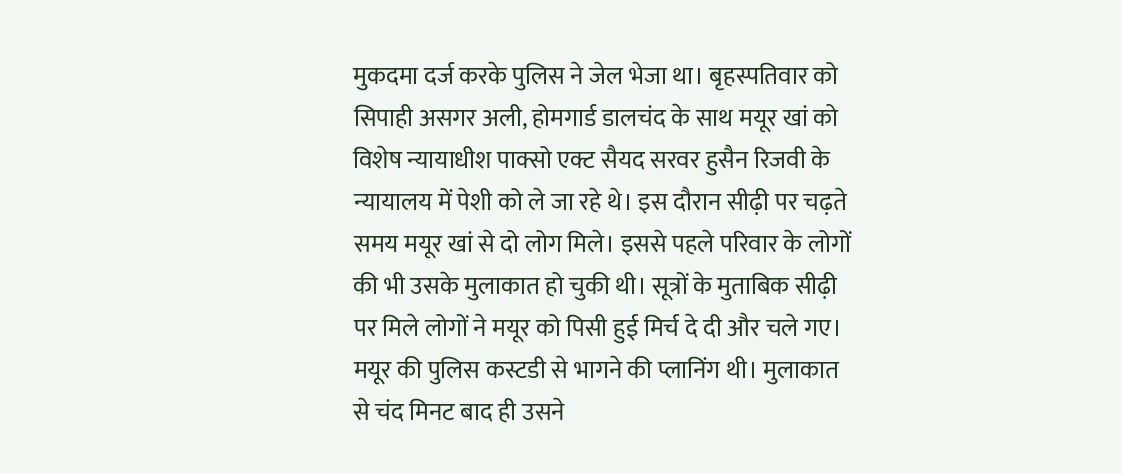मुकदमा दर्ज करके पुलिस ने जेल भेजा था। बृहस्पतिवार को सिपाही असगर अली, होमगार्ड डालचंद के साथ मयूर खां को विशेष न्यायाधीश पाक्सो एक्ट सैयद सरवर हुसैन रिजवी के न्यायालय में पेशी को ले जा रहे थे। इस दौरान सीढ़ी पर चढ़ते समय मयूर खां से दो लोग मिले। इससे पहले परिवार के लोगों की भी उसके मुलाकात हो चुकी थी। सूत्रों के मुताबिक सीढ़ी पर मिले लोगों ने मयूर को पिसी हुई मिर्च दे दी और चले गए। मयूर की पुलिस कस्टडी से भागने की प्लानिंग थी। मुलाकात से चंद मिनट बाद ही उसने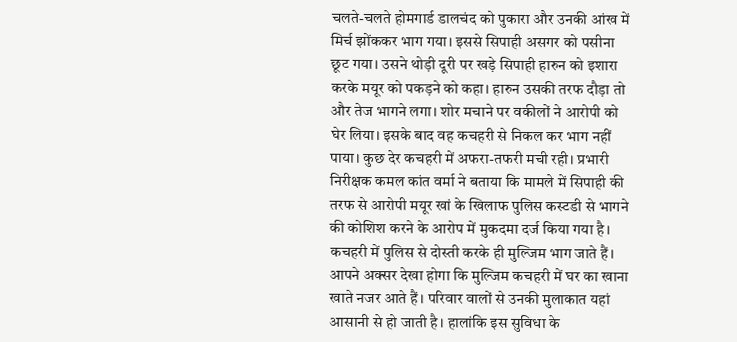चलते-चलते होमगार्ड डालचंद को पुकारा और उनकी आंख में मिर्च झोंककर भाग गया। इससे सिपाही असगर को पसीना छूट गया। उसने थोड़ी दूरी पर खड़े सिपाही हारुन को इशारा करके मयूर को पकड़ने को कहा। हारुन उसकी तरफ दौड़ा तो और तेज भागने लगा। शोर मचाने पर वकीलों ने आरोपी को घेर लिया। इसके बाद वह कचहरी से निकल कर भाग नहीं पाया। कुछ देर कचहरी में अफरा-तफरी मची रही। प्रभारी निरीक्षक कमल कांत वर्मा ने बताया कि मामले में सिपाही की तरफ से आरोपी मयूर खां के खिलाफ पुलिस कस्टडी से भागने की कोशिश करने के आरोप में मुकदमा दर्ज किया गया है।
कचहरी में पुलिस से दोस्ती करके ही मुल्जिम भाग जाते हैं। आपने अक्सर देखा होगा कि मुल्जिम कचहरी में घर का खाना खाते नजर आते हैं। परिवार वालों से उनकी मुलाकात यहां आसानी से हो जाती है। हालांकि इस सुविधा के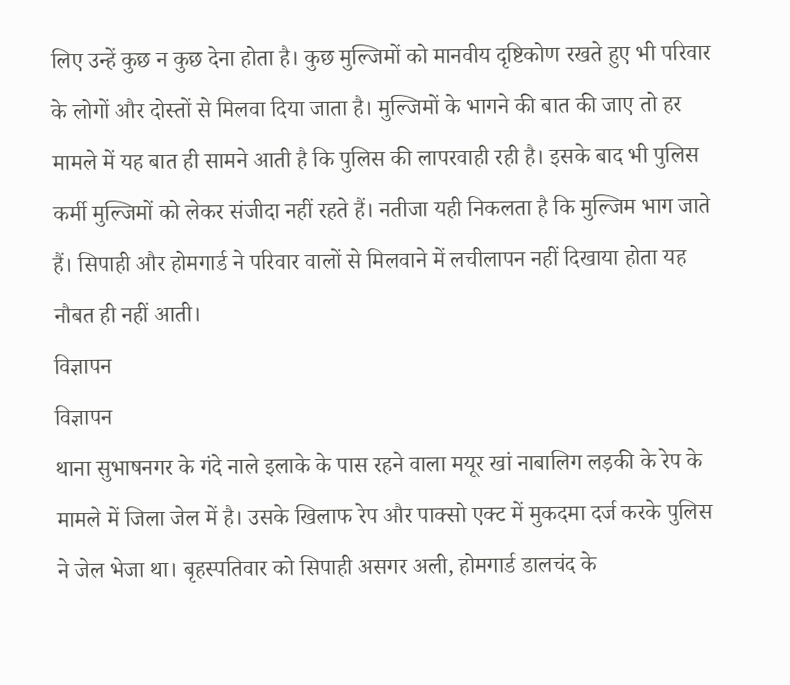लिए उन्हें कुछ न कुछ देना होता है। कुछ मुल्जिमों को मानवीय दृष्टिकोण रखते हुए भी परिवार के लोगों और दोस्तों से मिलवा दिया जाता है। मुल्जिमों के भागने की बात की जाए तो हर मामले में यह बात ही सामने आती है कि पुलिस की लापरवाही रही है। इसके बाद भी पुलिस कर्मी मुल्जिमों को लेकर संजीदा नहीं रहते हैं। नतीजा यही निकलता है कि मुल्जिम भाग जाते हैं। सिपाही और होमगार्ड ने परिवार वालों से मिलवाने में लचीलापन नहीं दिखाया होता यह नौबत ही नहीं आती।
विज्ञापन
विज्ञापन
थाना सुभाषनगर के गंदे नाले इलाके के पास रहने वाला मयूर खां नाबालिग लड़की के रेप के मामले में जिला जेल में है। उसके खिलाफ रेप और पाक्सो एक्ट में मुकदमा दर्ज करके पुलिस ने जेल भेजा था। बृहस्पतिवार को सिपाही असगर अली, होमगार्ड डालचंद के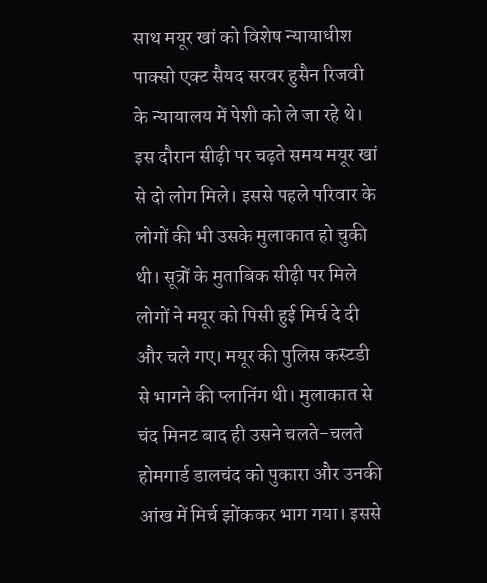साथ मयूर खां को विशेष न्यायाधीश पाक्सो एक्ट सैयद सरवर हुसैन रिजवी के न्यायालय में पेशी को ले जा रहे थे। इस दौरान सीढ़ी पर चढ़ते समय मयूर खां से दो लोग मिले। इससे पहले परिवार के लोगों की भी उसके मुलाकात हो चुकी थी। सूत्रों के मुताबिक सीढ़ी पर मिले लोगों ने मयूर को पिसी हुई मिर्च दे दी और चले गए। मयूर की पुलिस कस्टडी से भागने की प्लानिंग थी। मुलाकात से चंद मिनट बाद ही उसने चलते-चलते होमगार्ड डालचंद को पुकारा और उनकी आंख में मिर्च झोंककर भाग गया। इससे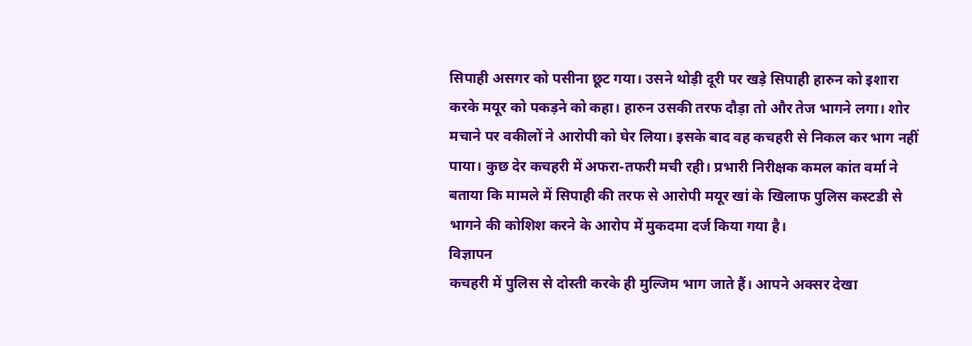सिपाही असगर को पसीना छूट गया। उसने थोड़ी दूरी पर खड़े सिपाही हारुन को इशारा करके मयूर को पकड़ने को कहा। हारुन उसकी तरफ दौड़ा तो और तेज भागने लगा। शोर मचाने पर वकीलों ने आरोपी को घेर लिया। इसके बाद वह कचहरी से निकल कर भाग नहीं पाया। कुछ देर कचहरी में अफरा-तफरी मची रही। प्रभारी निरीक्षक कमल कांत वर्मा ने बताया कि मामले में सिपाही की तरफ से आरोपी मयूर खां के खिलाफ पुलिस कस्टडी से भागने की कोशिश करने के आरोप में मुकदमा दर्ज किया गया है।
विज्ञापन
कचहरी में पुलिस से दोस्ती करके ही मुल्जिम भाग जाते हैं। आपने अक्सर देखा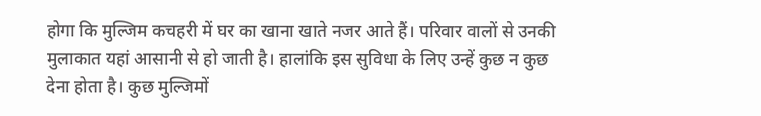होगा कि मुल्जिम कचहरी में घर का खाना खाते नजर आते हैं। परिवार वालों से उनकी मुलाकात यहां आसानी से हो जाती है। हालांकि इस सुविधा के लिए उन्हें कुछ न कुछ देना होता है। कुछ मुल्जिमों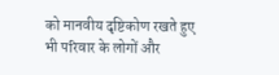को मानवीय दृष्टिकोण रखते हुए भी परिवार के लोगों और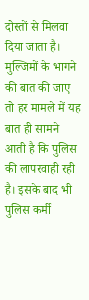दोस्तों से मिलवा दिया जाता है। मुल्जिमों के भागने की बात की जाए तो हर मामले में यह बात ही सामने आती है कि पुलिस की लापरवाही रही है। इसके बाद भी पुलिस कर्मी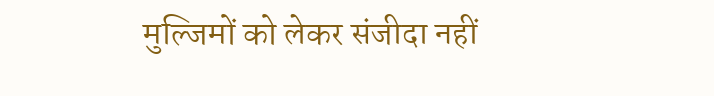मुल्जिमों को लेकर संजीदा नहीं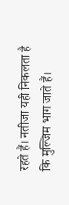रहते हैं। नतीजा यही निकलता है कि मुल्जिम भाग जाते हैं।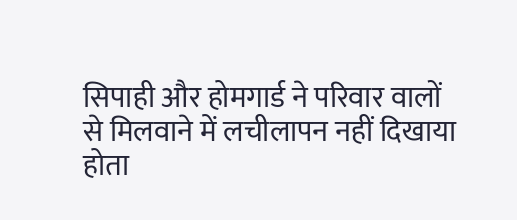सिपाही और होमगार्ड ने परिवार वालों से मिलवाने में लचीलापन नहीं दिखाया होता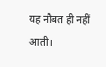यह नौबत ही नहीं आती।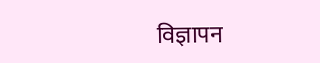विज्ञापन